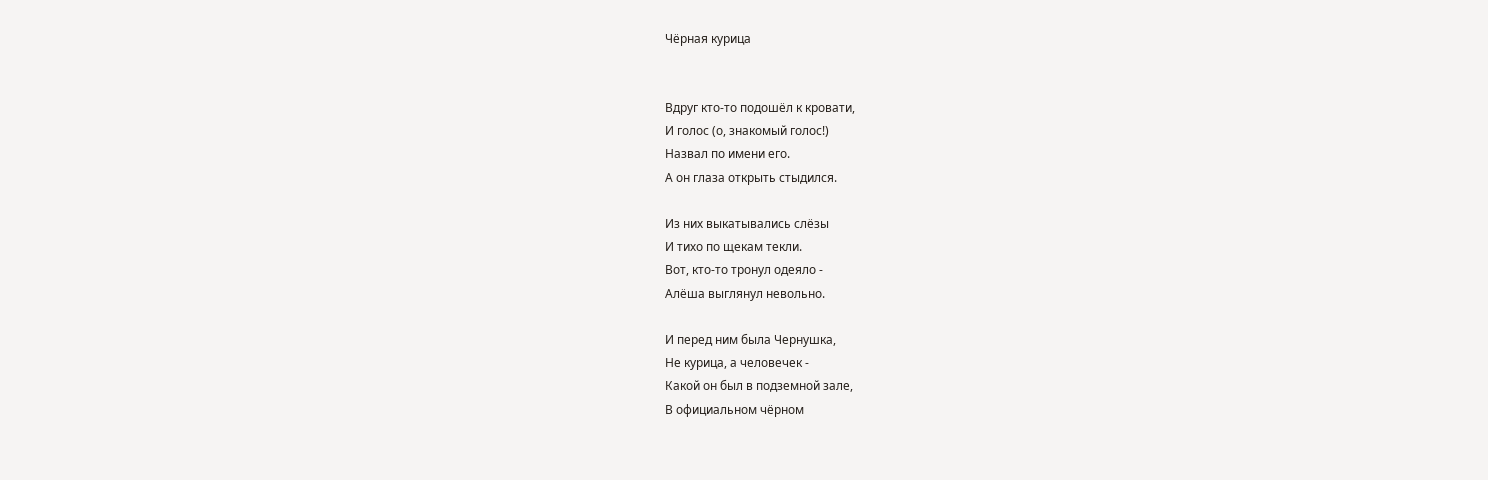Чёрная курица


Вдруг кто-то подошёл к кровати,
И голос (о, знакомый голос!)
Назвал по имени его.
А он глаза открыть стыдился.

Из них выкатывались слёзы
И тихо по щекам текли.
Вот, кто-то тронул одеяло -
Алёша выглянул невольно.

И перед ним была Чернушка,
Не курица, а человечек -
Какой он был в подземной зале,
В официальном чёрном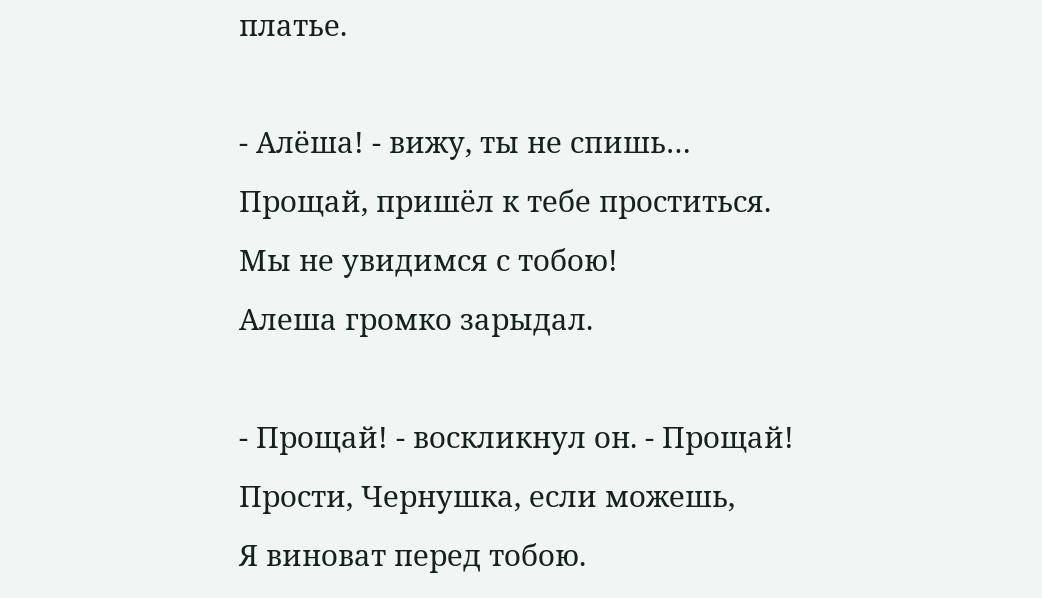платье.

- Алёша! - вижу, ты не спишь…
Прощай, пришёл к тебе проститься.
Мы не увидимся с тобою!
Алеша громко зарыдал.

- Прощай! - воскликнул он. - Прощай!
Прости, Чернушка, если можешь,
Я виноват перед тобою.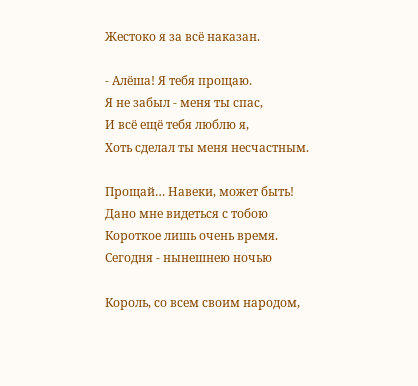Жестоко я за всё наказан.

- Алёша! Я тебя прощаю.
Я не забыл - меня ты спас,
И всё ещё тебя люблю я,
Хоть сделал ты меня несчастным.

Прощай… Навеки, может быть!
Дано мне видеться с тобою
Короткое лишь очень время.
Сегодня - нынешнею ночью

Король, со всем своим народом,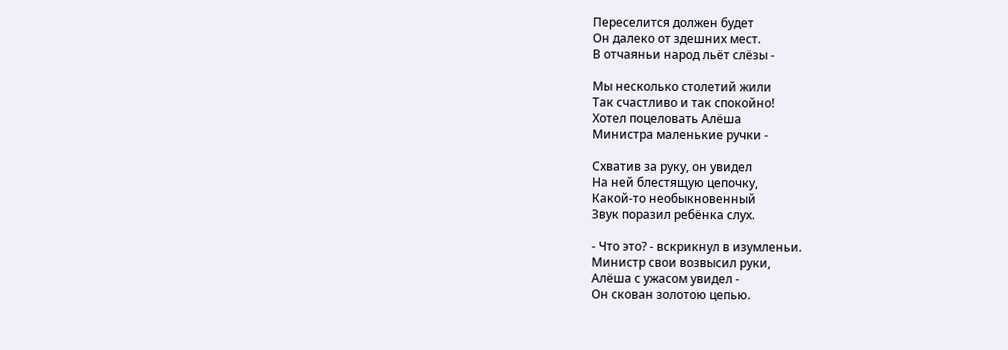Переселится должен будет
Он далеко от здешних мест.
В отчаяньи народ льёт слёзы -

Мы несколько столетий жили
Так счастливо и так спокойно!
Хотел поцеловать Алёша
Министра маленькие ручки -

Схватив за руку, он увидел
На ней блестящую цепочку,
Какой-то необыкновенный
Звук поразил ребёнка слух.

- Что это? - вскрикнул в изумленьи.
Министр свои возвысил руки,
Алёша с ужасом увидел -
Он скован золотою цепью.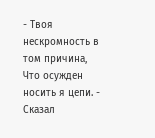- Твоя нескромность в том причина,
Что осужден носить я цепи. -
Сказал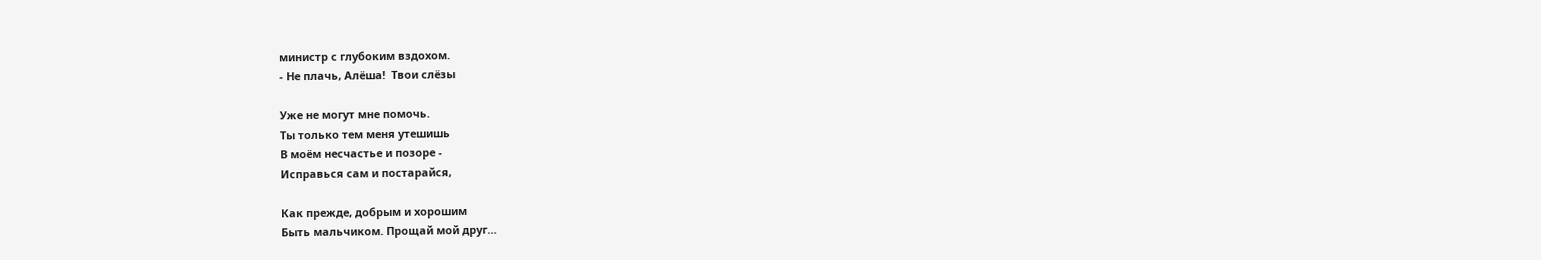министр с глубоким вздохом.
- Не плачь, Алёша!  Твои слёзы

Уже не могут мне помочь.
Ты только тем меня утешишь
В моём несчастье и позоре -
Исправься сам и постарайся,

Как прежде, добрым и хорошим
Быть мальчиком. Прощай мой друг…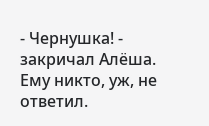- Чернушка! - закричал Алёша.
Ему никто, уж, не ответил.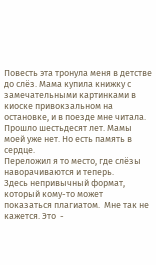Повесть эта тронула меня в детстве до слёз. Мама купила книжку с замечательными картинками в киоске привокзальном на остановке, и в поезде мне читала. Прошло шестьдесят лет. Мамы моей уже нет. Но есть память в сердце.
Переложил я то место, где слёзы наворачиваются и теперь.
Здесь непривычный формат, который кому-то может показаться плагиатом.  Мне так не кажется. Это  -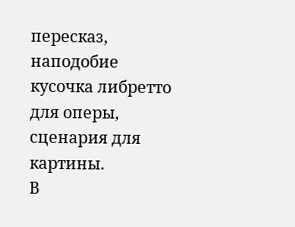пересказ, наподобие кусочка либретто для оперы, сценария для картины.
В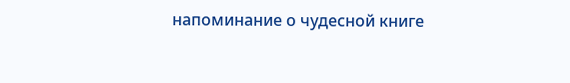напоминание о чудесной книге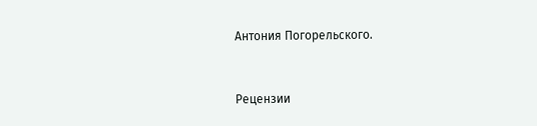Антония Погорельского.


Рецензии